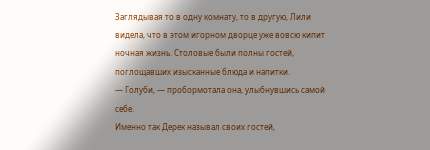Заглядывая то в одну комнату, то в другую, Лили видела, что в этом игорном дворце уже вовсю кипит ночная жизнь. Столовые были полны гостей, поглощавших изысканные блюда и напитки.
— Голуби, — пробормотала она, улыбнувшись самой себе.
Именно так Дерек называл своих гостей,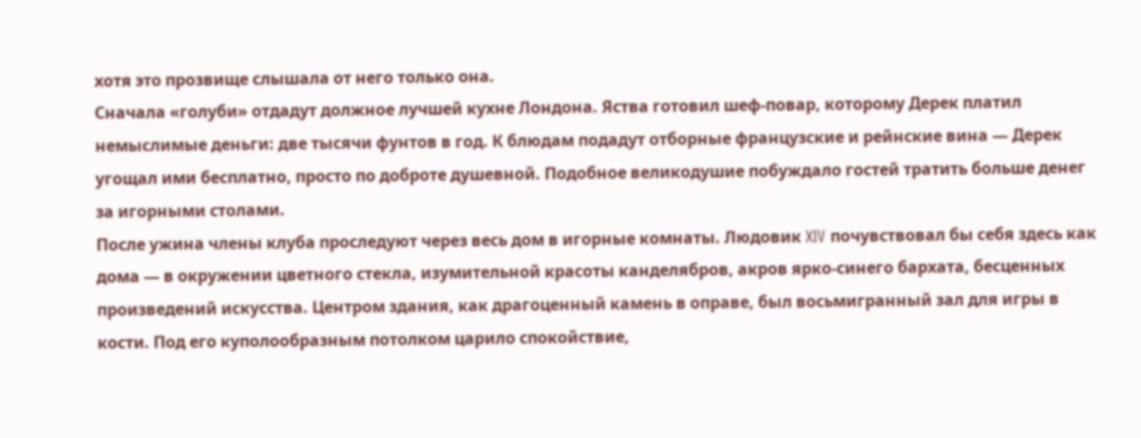хотя это прозвище слышала от него только она.
Сначала «голуби» отдадут должное лучшей кухне Лондона. Яства готовил шеф-повар, которому Дерек платил немыслимые деньги: две тысячи фунтов в год. К блюдам подадут отборные французские и рейнские вина — Дерек угощал ими бесплатно, просто по доброте душевной. Подобное великодушие побуждало гостей тратить больше денег за игорными столами.
После ужина члены клуба проследуют через весь дом в игорные комнаты. Людовик XIV почувствовал бы себя здесь как дома — в окружении цветного стекла, изумительной красоты канделябров, акров ярко-синего бархата, бесценных произведений искусства. Центром здания, как драгоценный камень в оправе, был восьмигранный зал для игры в кости. Под его куполообразным потолком царило спокойствие,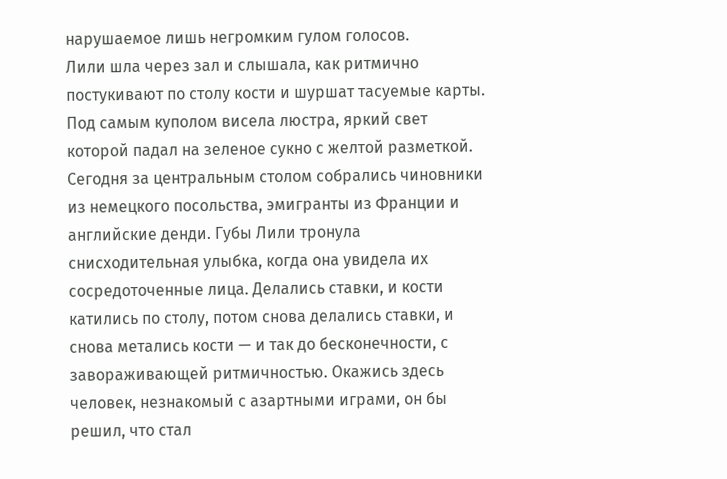нарушаемое лишь негромким гулом голосов.
Лили шла через зал и слышала, как ритмично постукивают по столу кости и шуршат тасуемые карты. Под самым куполом висела люстра, яркий свет которой падал на зеленое сукно с желтой разметкой. Сегодня за центральным столом собрались чиновники из немецкого посольства, эмигранты из Франции и английские денди. Губы Лили тронула снисходительная улыбка, когда она увидела их сосредоточенные лица. Делались ставки, и кости катились по столу, потом снова делались ставки, и снова метались кости — и так до бесконечности, с завораживающей ритмичностью. Окажись здесь человек, незнакомый с азартными играми, он бы решил, что стал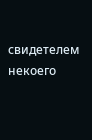свидетелем некоего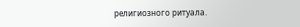религиозного ритуала.